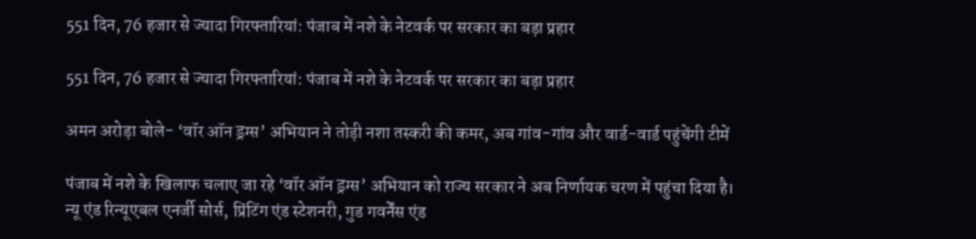551 दिन, 76 हजार से ज्यादा गिरफ्तारियां: पंजाब में नशे के नेटवर्क पर सरकार का बड़ा प्रहार

551 दिन, 76 हजार से ज्यादा गिरफ्तारियां: पंजाब में नशे के नेटवर्क पर सरकार का बड़ा प्रहार

अमन अरोड़ा बोले- ‘वॉर ऑन ड्रग्स’ अभियान ने तोड़ी नशा तस्करी की कमर, अब गांव-गांव और वार्ड-वार्ड पहुंचेंगी टीमें

पंजाब में नशे के खिलाफ चलाए जा रहे ‘वॉर ऑन ड्रग्स’ अभियान को राज्य सरकार ने अब निर्णायक चरण में पहुंचा दिया है। न्यू एंड रिन्यूएबल एनर्जी सोर्स, प्रिंटिंग एंड स्टेशनरी, गुड गवर्नेंस एंड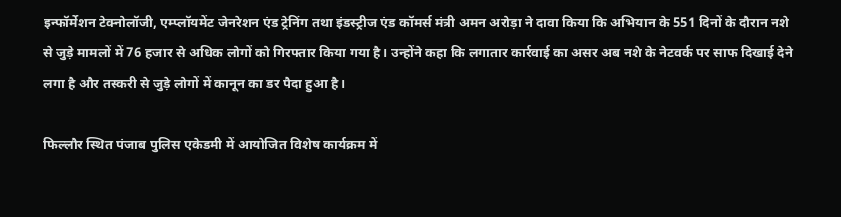इन्फॉर्मेशन टेक्नोलॉजी, एम्प्लॉयमेंट जेनरेशन एंड ट्रेनिंग तथा इंडस्ट्रीज एंड कॉमर्स मंत्री अमन अरोड़ा ने दावा किया कि अभियान के 551 दिनों के दौरान नशे से जुड़े मामलों में 76 हजार से अधिक लोगों को गिरफ्तार किया गया है। उन्होंने कहा कि लगातार कार्रवाई का असर अब नशे के नेटवर्क पर साफ दिखाई देने लगा है और तस्करी से जुड़े लोगों में कानून का डर पैदा हुआ है।

फिल्लौर स्थित पंजाब पुलिस एकेडमी में आयोजित विशेष कार्यक्रम में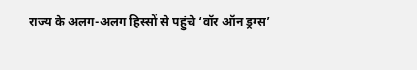राज्य के अलग-अलग हिस्सों से पहुंचे ‘वॉर ऑन ड्रग्स’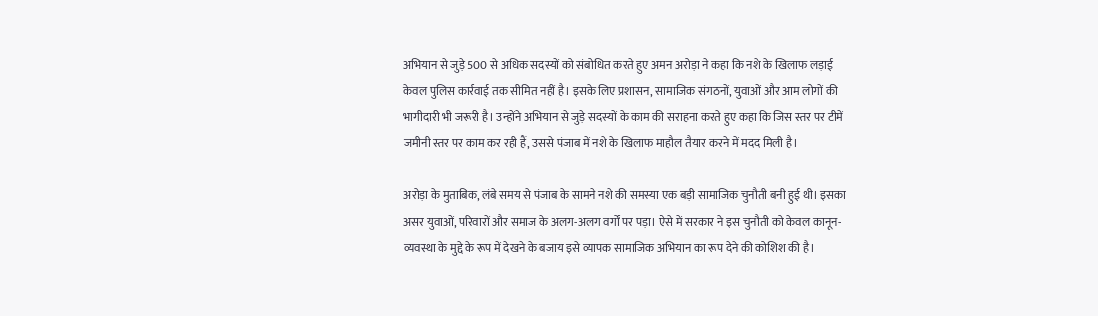अभियान से जुड़े 500 से अधिक सदस्यों को संबोधित करते हुए अमन अरोड़ा ने कहा कि नशे के खिलाफ लड़ाई केवल पुलिस कार्रवाई तक सीमित नहीं है। इसके लिए प्रशासन, सामाजिक संगठनों, युवाओं और आम लोगों की भागीदारी भी जरूरी है। उन्होंने अभियान से जुड़े सदस्यों के काम की सराहना करते हुए कहा कि जिस स्तर पर टीमें जमीनी स्तर पर काम कर रही हैं, उससे पंजाब में नशे के खिलाफ माहौल तैयार करने में मदद मिली है।

अरोड़ा के मुताबिक, लंबे समय से पंजाब के सामने नशे की समस्या एक बड़ी सामाजिक चुनौती बनी हुई थी। इसका असर युवाओं, परिवारों और समाज के अलग-अलग वर्गों पर पड़ा। ऐसे में सरकार ने इस चुनौती को केवल कानून-व्यवस्था के मुद्दे के रूप में देखने के बजाय इसे व्यापक सामाजिक अभियान का रूप देने की कोशिश की है।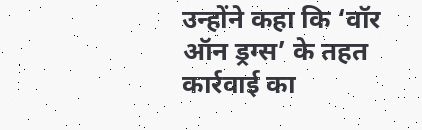उन्होंने कहा कि ‘वॉर ऑन ड्रग्स’ के तहत कार्रवाई का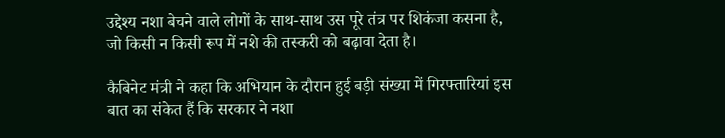उद्देश्य नशा बेचने वाले लोगों के साथ-साथ उस पूरे तंत्र पर शिकंजा कसना है, जो किसी न किसी रूप में नशे की तस्करी को बढ़ावा देता है।

कैबिनेट मंत्री ने कहा कि अभियान के दौरान हुई बड़ी संख्या में गिरफ्तारियां इस बात का संकेत हैं कि सरकार ने नशा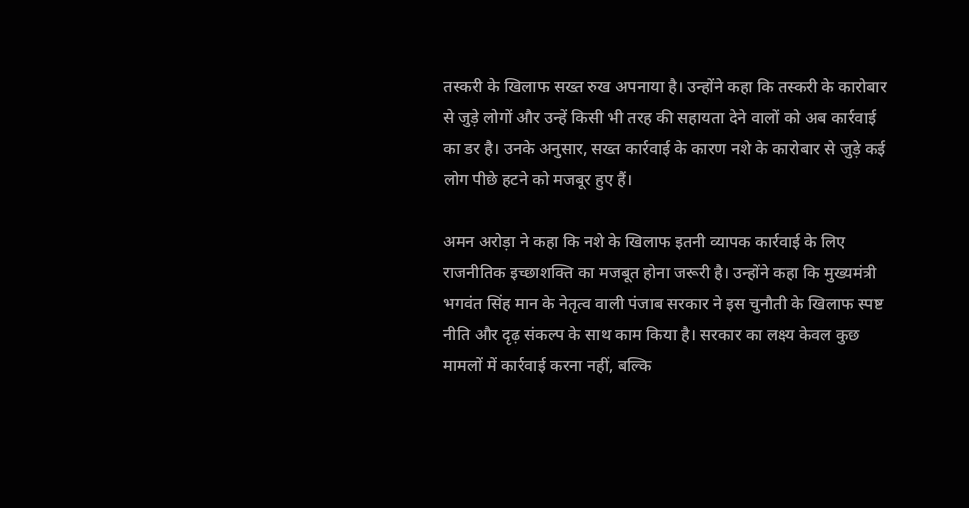तस्करी के खिलाफ सख्त रुख अपनाया है। उन्होंने कहा कि तस्करी के कारोबार से जुड़े लोगों और उन्हें किसी भी तरह की सहायता देने वालों को अब कार्रवाई का डर है। उनके अनुसार, सख्त कार्रवाई के कारण नशे के कारोबार से जुड़े कई लोग पीछे हटने को मजबूर हुए हैं।

अमन अरोड़ा ने कहा कि नशे के खिलाफ इतनी व्यापक कार्रवाई के लिए राजनीतिक इच्छाशक्ति का मजबूत होना जरूरी है। उन्होंने कहा कि मुख्यमंत्री भगवंत सिंह मान के नेतृत्व वाली पंजाब सरकार ने इस चुनौती के खिलाफ स्पष्ट नीति और दृढ़ संकल्प के साथ काम किया है। सरकार का लक्ष्य केवल कुछ मामलों में कार्रवाई करना नहीं, बल्कि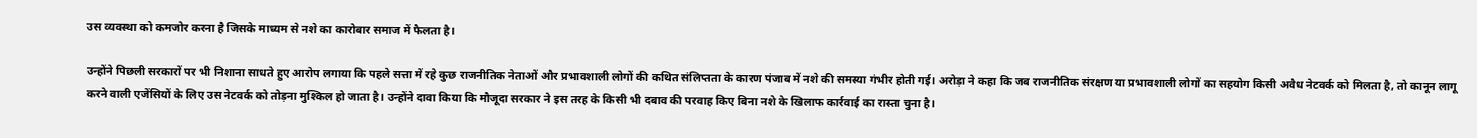उस व्यवस्था को कमजोर करना है जिसके माध्यम से नशे का कारोबार समाज में फैलता है।

उन्होंने पिछली सरकारों पर भी निशाना साधते हुए आरोप लगाया कि पहले सत्ता में रहे कुछ राजनीतिक नेताओं और प्रभावशाली लोगों की कथित संलिप्तता के कारण पंजाब में नशे की समस्या गंभीर होती गई। अरोड़ा ने कहा कि जब राजनीतिक संरक्षण या प्रभावशाली लोगों का सहयोग किसी अवैध नेटवर्क को मिलता है, तो कानून लागू करने वाली एजेंसियों के लिए उस नेटवर्क को तोड़ना मुश्किल हो जाता है। उन्होंने दावा किया कि मौजूदा सरकार ने इस तरह के किसी भी दबाव की परवाह किए बिना नशे के खिलाफ कार्रवाई का रास्ता चुना है।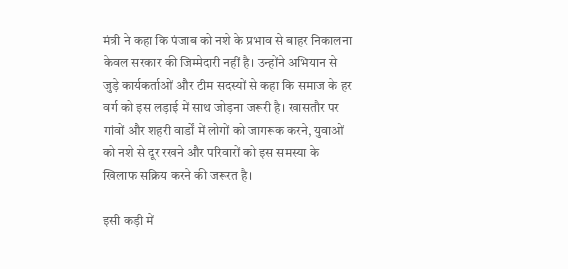मंत्री ने कहा कि पंजाब को नशे के प्रभाव से बाहर निकालना केवल सरकार की जिम्मेदारी नहीं है। उन्होंने अभियान से जुड़े कार्यकर्ताओं और टीम सदस्यों से कहा कि समाज के हर वर्ग को इस लड़ाई में साथ जोड़ना जरूरी है। खासतौर पर गांवों और शहरी वार्डों में लोगों को जागरूक करने, युवाओं को नशे से दूर रखने और परिवारों को इस समस्या के खिलाफ सक्रिय करने की जरूरत है।

इसी कड़ी में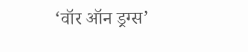‘वॉर ऑन ड्रग्स’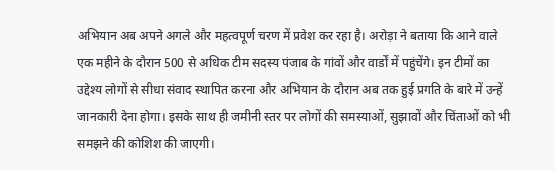अभियान अब अपने अगले और महत्वपूर्ण चरण में प्रवेश कर रहा है। अरोड़ा ने बताया कि आने वाले एक महीने के दौरान 500 से अधिक टीम सदस्य पंजाब के गांवों और वार्डों में पहुंचेंगे। इन टीमों का उद्देश्य लोगों से सीधा संवाद स्थापित करना और अभियान के दौरान अब तक हुई प्रगति के बारे में उन्हें जानकारी देना होगा। इसके साथ ही जमीनी स्तर पर लोगों की समस्याओं, सुझावों और चिंताओं को भी समझने की कोशिश की जाएगी।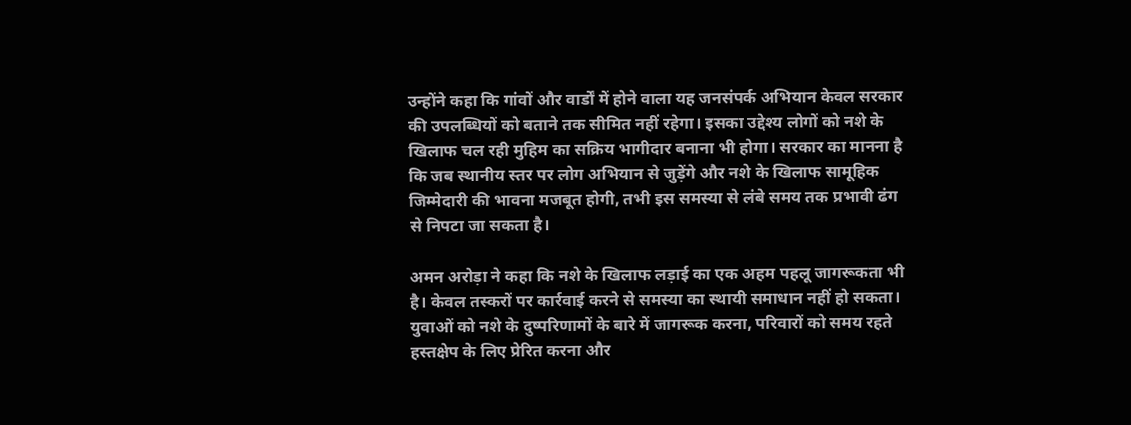उन्होंने कहा कि गांवों और वार्डों में होने वाला यह जनसंपर्क अभियान केवल सरकार की उपलब्धियों को बताने तक सीमित नहीं रहेगा। इसका उद्देश्य लोगों को नशे के खिलाफ चल रही मुहिम का सक्रिय भागीदार बनाना भी होगा। सरकार का मानना है कि जब स्थानीय स्तर पर लोग अभियान से जुड़ेंगे और नशे के खिलाफ सामूहिक जिम्मेदारी की भावना मजबूत होगी, तभी इस समस्या से लंबे समय तक प्रभावी ढंग से निपटा जा सकता है।

अमन अरोड़ा ने कहा कि नशे के खिलाफ लड़ाई का एक अहम पहलू जागरूकता भी है। केवल तस्करों पर कार्रवाई करने से समस्या का स्थायी समाधान नहीं हो सकता। युवाओं को नशे के दुष्परिणामों के बारे में जागरूक करना, परिवारों को समय रहते हस्तक्षेप के लिए प्रेरित करना और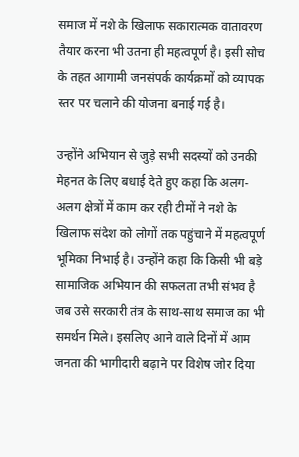समाज में नशे के खिलाफ सकारात्मक वातावरण तैयार करना भी उतना ही महत्वपूर्ण है। इसी सोच के तहत आगामी जनसंपर्क कार्यक्रमों को व्यापक स्तर पर चलाने की योजना बनाई गई है।

उन्होंने अभियान से जुड़े सभी सदस्यों को उनकी मेहनत के लिए बधाई देते हुए कहा कि अलग-अलग क्षेत्रों में काम कर रही टीमों ने नशे के खिलाफ संदेश को लोगों तक पहुंचाने में महत्वपूर्ण भूमिका निभाई है। उन्होंने कहा कि किसी भी बड़े सामाजिक अभियान की सफलता तभी संभव है जब उसे सरकारी तंत्र के साथ-साथ समाज का भी समर्थन मिले। इसलिए आने वाले दिनों में आम जनता की भागीदारी बढ़ाने पर विशेष जोर दिया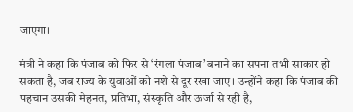जाएगा।

मंत्री ने कहा कि पंजाब को फिर से ‘रंगला पंजाब’ बनाने का सपना तभी साकार हो सकता है, जब राज्य के युवाओं को नशे से दूर रखा जाए। उन्होंने कहा कि पंजाब की पहचान उसकी मेहनत, प्रतिभा, संस्कृति और ऊर्जा से रही है,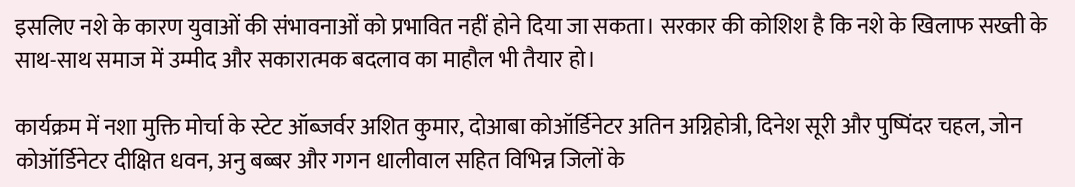इसलिए नशे के कारण युवाओं की संभावनाओं को प्रभावित नहीं होने दिया जा सकता। सरकार की कोशिश है कि नशे के खिलाफ सख्ती के साथ-साथ समाज में उम्मीद और सकारात्मक बदलाव का माहौल भी तैयार हो।

कार्यक्रम में नशा मुक्ति मोर्चा के स्टेट ऑब्जर्वर अशित कुमार, दोआबा कोऑर्डिनेटर अतिन अग्निहोत्री, दिनेश सूरी और पुष्पिंदर चहल, जोन कोऑर्डिनेटर दीक्षित धवन, अनु बब्बर और गगन धालीवाल सहित विभिन्न जिलों के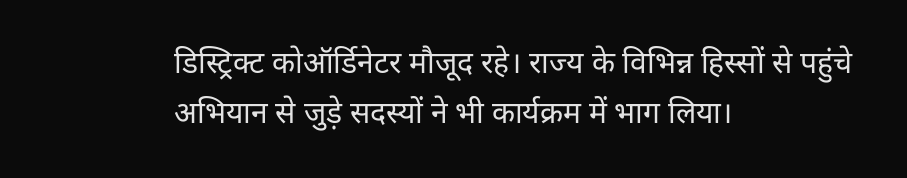डिस्ट्रिक्ट कोऑर्डिनेटर मौजूद रहे। राज्य के विभिन्न हिस्सों से पहुंचे अभियान से जुड़े सदस्यों ने भी कार्यक्रम में भाग लिया।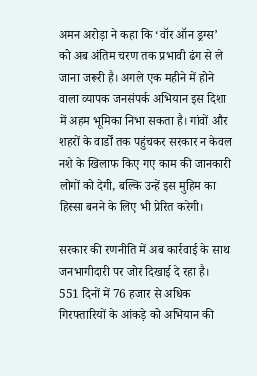अमन अरोड़ा ने कहा कि ‘वॉर ऑन ड्रग्स’ को अब अंतिम चरण तक प्रभावी ढंग से ले जाना जरूरी है। अगले एक महीने में होने वाला व्यापक जनसंपर्क अभियान इस दिशा में अहम भूमिका निभा सकता है। गांवों और शहरों के वार्डों तक पहुंचकर सरकार न केवल नशे के खिलाफ किए गए काम की जानकारी लोगों को देगी, बल्कि उन्हें इस मुहिम का हिस्सा बनने के लिए भी प्रेरित करेगी।

सरकार की रणनीति में अब कार्रवाई के साथ जनभागीदारी पर जोर दिखाई दे रहा है। 551 दिनों में 76 हजार से अधिक गिरफ्तारियों के आंकड़े को अभियान की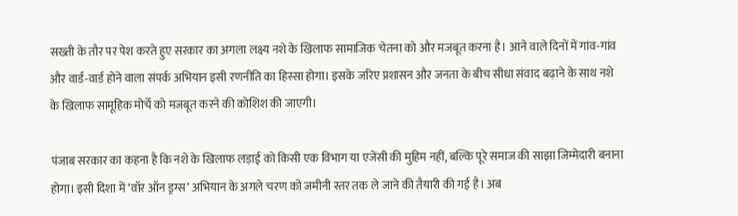सख्ती के तौर पर पेश करते हुए सरकार का अगला लक्ष्य नशे के खिलाफ सामाजिक चेतना को और मजबूत करना है। आने वाले दिनों में गांव-गांव और वार्ड-वार्ड होने वाला संपर्क अभियान इसी रणनीति का हिस्सा होगा। इसके जरिए प्रशासन और जनता के बीच सीधा संवाद बढ़ाने के साथ नशे के खिलाफ सामूहिक मोर्चे को मजबूत करने की कोशिश की जाएगी।

पंजाब सरकार का कहना है कि नशे के खिलाफ लड़ाई को किसी एक विभाग या एजेंसी की मुहिम नहीं, बल्कि पूरे समाज की साझा जिम्मेदारी बनाना होगा। इसी दिशा में ‘वॉर ऑन ड्रग्स’ अभियान के अगले चरण को जमीनी स्तर तक ले जाने की तैयारी की गई है। अब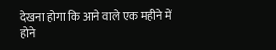देखना होगा कि आने वाले एक महीने में होने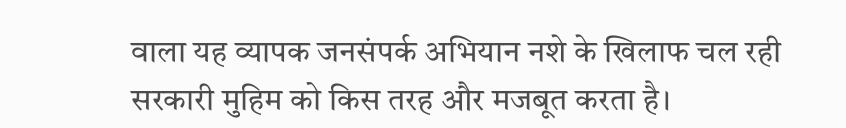वाला यह व्यापक जनसंपर्क अभियान नशे के खिलाफ चल रही सरकारी मुहिम को किस तरह और मजबूत करता है।